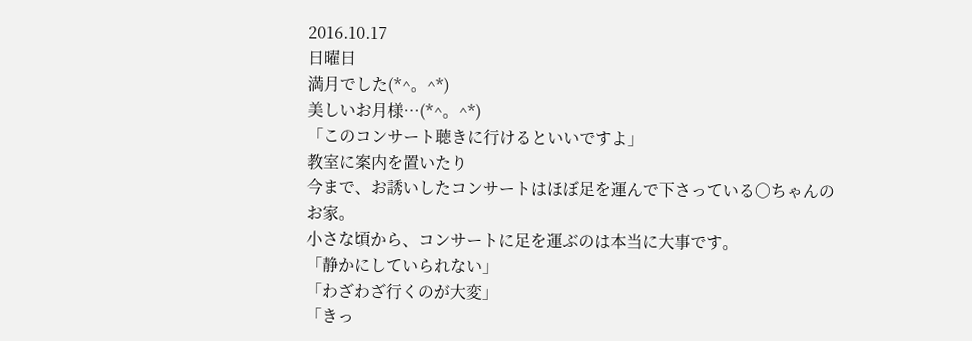2016.10.17
日曜日
満月でした(*^。^*)
美しいお月様…(*^。^*)
「このコンサート聴きに行けるといいですよ」
教室に案内を置いたり
今まで、お誘いしたコンサートはほぼ足を運んで下さっている○ちゃんのお家。
小さな頃から、コンサートに足を運ぶのは本当に大事です。
「静かにしていられない」
「わざわざ行くのが大変」
「きっ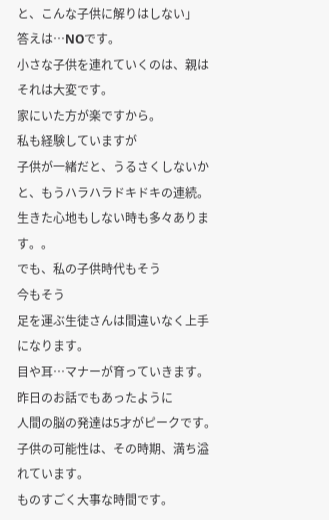と、こんな子供に解りはしない」
答えは…NOです。
小さな子供を連れていくのは、親はそれは大変です。
家にいた方が楽ですから。
私も経験していますが
子供が一緒だと、うるさくしないかと、もうハラハラドキドキの連続。
生きた心地もしない時も多々あります。。
でも、私の子供時代もそう
今もそう
足を運ぶ生徒さんは間違いなく上手になります。
目や耳…マナーが育っていきます。
昨日のお話でもあったように
人間の脳の発達は5才がピークです。
子供の可能性は、その時期、満ち溢れています。
ものすごく大事な時間です。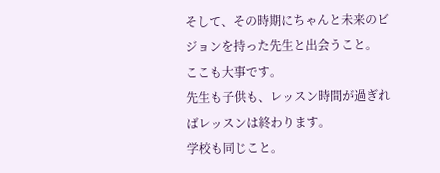そして、その時期にちゃんと未来のビジョンを持った先生と出会うこと。
ここも大事です。
先生も子供も、レッスン時間が過ぎればレッスンは終わります。
学校も同じこと。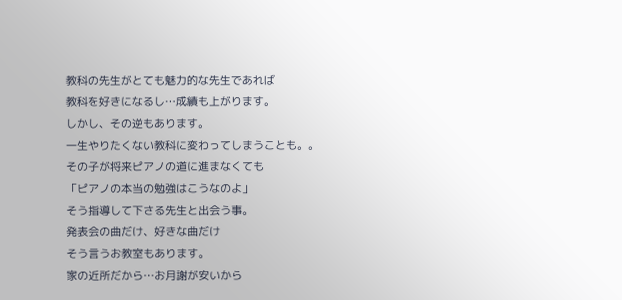教科の先生がとても魅力的な先生であれば
教科を好きになるし…成績も上がります。
しかし、その逆もあります。
一生やりたくない教科に変わってしまうことも。。
その子が将来ピアノの道に進まなくても
「ピアノの本当の勉強はこうなのよ」
そう指導して下さる先生と出会う事。
発表会の曲だけ、好きな曲だけ
そう言うお教室もあります。
家の近所だから…お月謝が安いから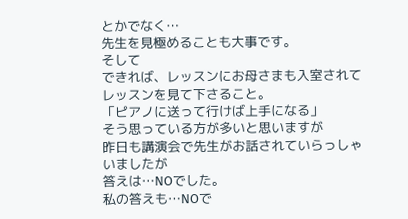とかでなく…
先生を見極めることも大事です。
そして
できれば、レッスンにお母さまも入室されて
レッスンを見て下さること。
「ピアノに送って行けば上手になる」
そう思っている方が多いと思いますが
昨日も講演会で先生がお話されていらっしゃいましたが
答えは…NOでした。
私の答えも…NOで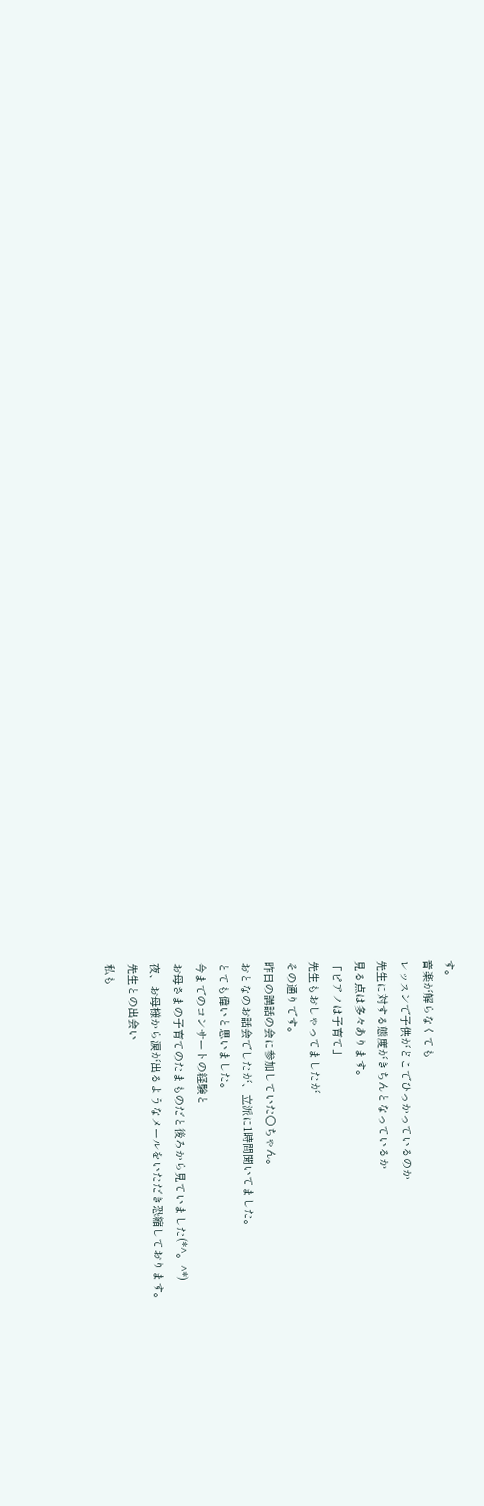す。
音楽が解らなくても
レッスンで子供がどこでひっかっているのか
先生に対する態度がきちんとなっているか
見る点は多々あります。
「ピアノは子育て」
先生もおしゃってましたが
その通りです。
昨日の講話の会に参加していた○ちゃん。
おとなのお話会でしたが、立派に1時間聞いてました。
とても偉いと思いました。
今までのコンサートの経験と
お母さまの子育てのたまものだと後ろから見ていました(*^。^*)
夜、お母様から涙が出るようなメールをいただき恐縮しております。
先生との出会い
私も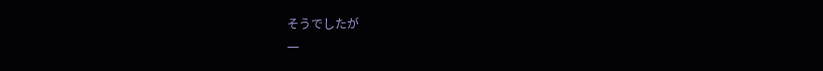そうでしたが
一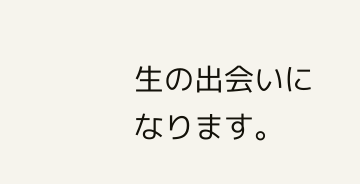生の出会いになります。